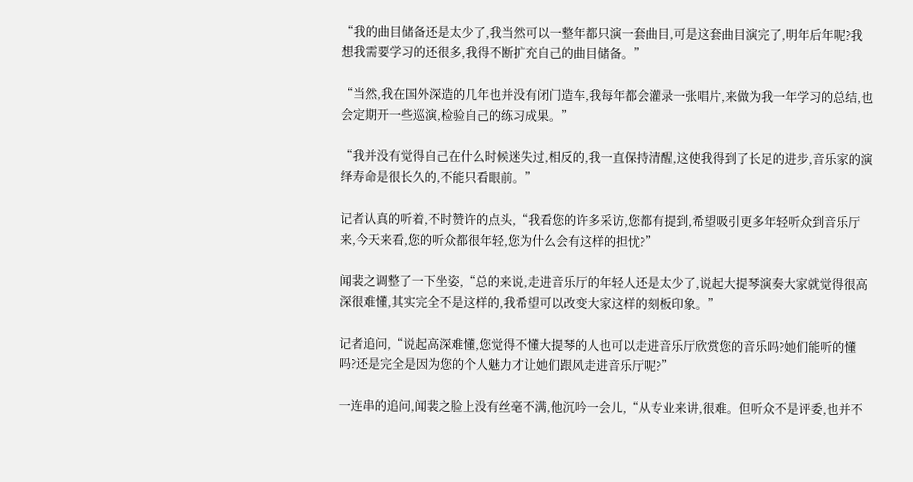“我的曲目储备还是太少了,我当然可以一整年都只演一套曲目,可是这套曲目演完了,明年后年呢?我想我需要学习的还很多,我得不断扩充自己的曲目储备。”

“当然,我在国外深造的几年也并没有闭门造车,我每年都会灌录一张唱片,来做为我一年学习的总结,也会定期开一些巡演,检验自己的练习成果。”

“我并没有觉得自己在什么时候迷失过,相反的,我一直保持清醒,这使我得到了长足的进步,音乐家的演绎寿命是很长久的,不能只看眼前。”

记者认真的听着,不时赞许的点头,“我看您的许多采访,您都有提到,希望吸引更多年轻听众到音乐厅来,今天来看,您的听众都很年轻,您为什么会有这样的担忧?”

闻裴之调整了一下坐姿,“总的来说,走进音乐厅的年轻人还是太少了,说起大提琴演奏大家就觉得很高深很难懂,其实完全不是这样的,我希望可以改变大家这样的刻板印象。”

记者追问,“说起高深难懂,您觉得不懂大提琴的人也可以走进音乐厅欣赏您的音乐吗?她们能听的懂吗?还是完全是因为您的个人魅力才让她们跟风走进音乐厅呢?”

一连串的追问,闻裴之脸上没有丝毫不满,他沉吟一会儿,“从专业来讲,很难。但听众不是评委,也并不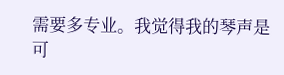需要多专业。我觉得我的琴声是可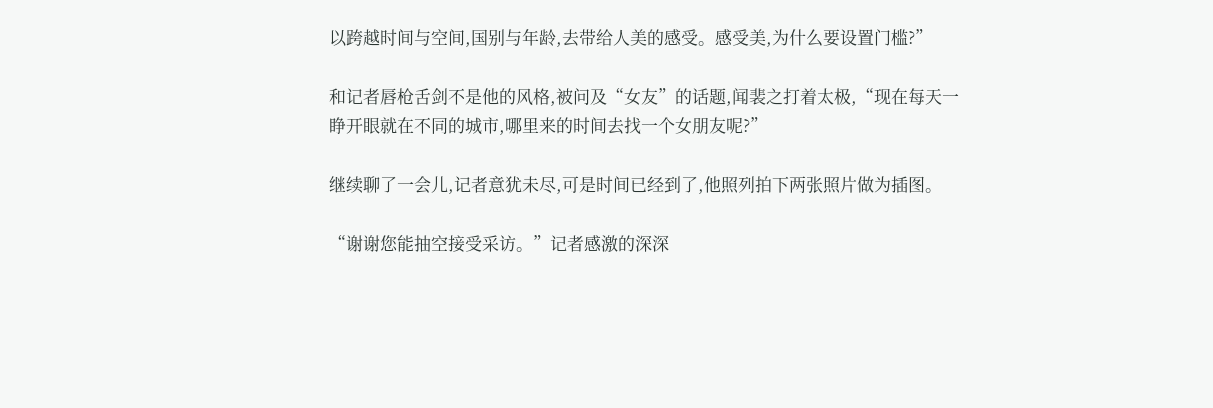以跨越时间与空间,国别与年龄,去带给人美的感受。感受美,为什么要设置门槛?”

和记者唇枪舌剑不是他的风格,被问及“女友”的话题,闻裴之打着太极,“现在每天一睁开眼就在不同的城市,哪里来的时间去找一个女朋友呢?”

继续聊了一会儿,记者意犹未尽,可是时间已经到了,他照列拍下两张照片做为插图。

“谢谢您能抽空接受采访。”记者感激的深深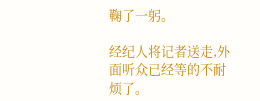鞠了一躬。

经纪人将记者送走,外面听众已经等的不耐烦了。